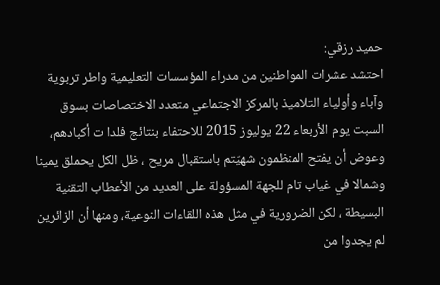حميد رزقي:
احتشد عشرات المواطنين من مدراء المؤسسات التعليمية واطر تربوية وآباء وأولياء التلاميذ بالمركز الاجتماعي متعدد الاختصاصات بسوق السبت يوم الأربعاء 22 يوليوز 2015 للاحتفاء بنتائج فلدا ت أكبادهم، وعوض أن يفتح المنظمون شهيّتم باستقبال مريح ، ظل الكل يحملق يمينا وشمالا في غياب تام للجهة المسؤولة على العديد من الأعطاب التقنية البسيطة ، لكن الضرورية في مثل هذه اللقاءات النوعية، ومنها أن الزائرين لم يجدوا من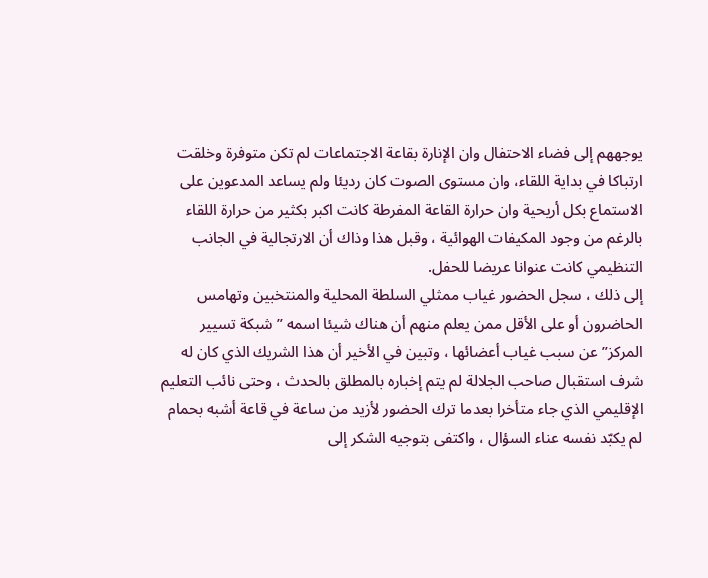يوجههم إلى فضاء الاحتفال وان الإنارة بقاعة الاجتماعات لم تكن متوفرة وخلقت ارتباكا في بداية اللقاء، وان مستوى الصوت كان رديئا ولم يساعد المدعوين على الاستماع بكل أريحية وان حرارة القاعة المفرطة كانت اكبر بكثير من حرارة اللقاء بالرغم من وجود المكيفات الهوائية ، وقبل هذا وذاك أن الارتجالية في الجانب التنظيمي كانت عنوانا عريضا للحفل.
إلى ذلك ، سجل الحضور غياب ممثلي السلطة المحلية والمنتخبين وتهامس الحاضرون أو على الأقل ممن يعلم منهم أن هناك شيئا اسمه ” شبكة تسيير المركز” عن سبب غياب أعضائها ، وتبين في الأخير أن هذا الشريك الذي كان له شرف استقبال صاحب الجلالة لم يتم إخباره بالمطلق بالحدث ، وحتى نائب التعليم الإقليمي الذي جاء متأخرا بعدما ترك الحضور لأزيد من ساعة في قاعة أشبه بحمام لم يكبّد نفسه عناء السؤال ، واكتفى بتوجيه الشكر إلى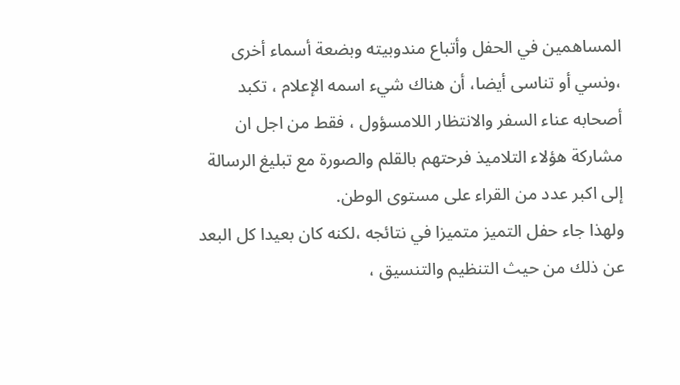المساهمين في الحفل وأتباع مندوبيته وبضعة أسماء أخرى ،ونسي أو تناسى أيضا، أن هناك شيء اسمه الإعلام ، تكبد أصحابه عناء السفر والانتظار اللامسؤول ، فقط من اجل ان مشاركة هؤلاء التلاميذ فرحتهم بالقلم والصورة مع تبليغ الرسالة إلى اكبر عدد من القراء على مستوى الوطن.
ولهذا جاء حفل التميز متميزا في نتائجه ،لكنه كان بعيدا كل البعد عن ذلك من حيث التنظيم والتنسيق ،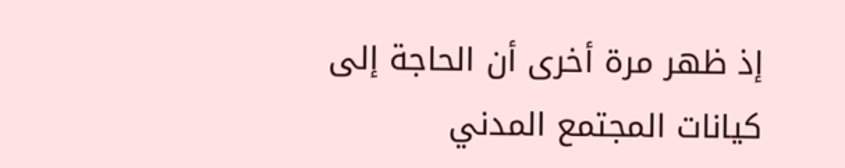إذ ظهر مرة أخرى أن الحاجة إلى كيانات المجتمع المدني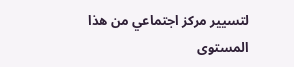لتسيير مركز اجتماعي من هذا المستوى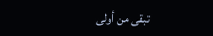تبقى من أولى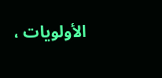الأولويات ،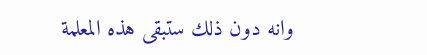وانه دون ذلك ستبقى هذه المعلمة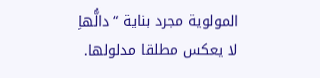المولوية مجرد بناية “دالُّهاِ لا يعكس مطلقا مدلولها.